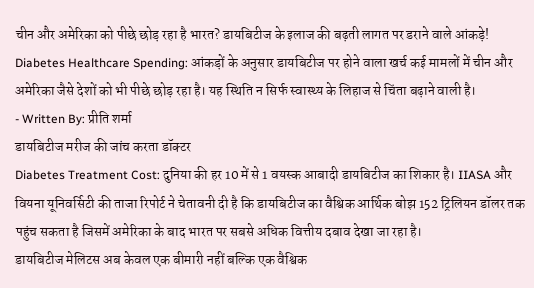चीन और अमेरिका को पीछे छोड़ रहा है भारत? डायबिटीज के इलाज की बढ़ती लागत पर डराने वाले आंकड़े!
Diabetes Healthcare Spending: आंकड़ों के अनुसार डायबिटीज पर होने वाला खर्च कई मामलों में चीन और अमेरिका जैसे देशों को भी पीछे छोड़ रहा है। यह स्थिति न सिर्फ स्वास्थ्य के लिहाज से चिंता बढ़ाने वाली है।
- Written By: प्रीति शर्मा
डायबिटीज मरीज की जांच करता डॉक्टर
Diabetes Treatment Cost: दुनिया की हर 10 में से 1 वयस्क आबादी डायबिटीज का शिकार है। IIASA और वियना यूनिवर्सिटी की ताजा रिपोर्ट ने चेतावनी दी है कि डायबिटीज का वैश्विक आर्थिक बोझ 152 ट्रिलियन डॉलर तक पहुंच सकता है जिसमें अमेरिका के बाद भारत पर सबसे अधिक वित्तीय दबाव देखा जा रहा है।
डायबिटीज मेलिटस अब केवल एक बीमारी नहीं बल्कि एक वैश्विक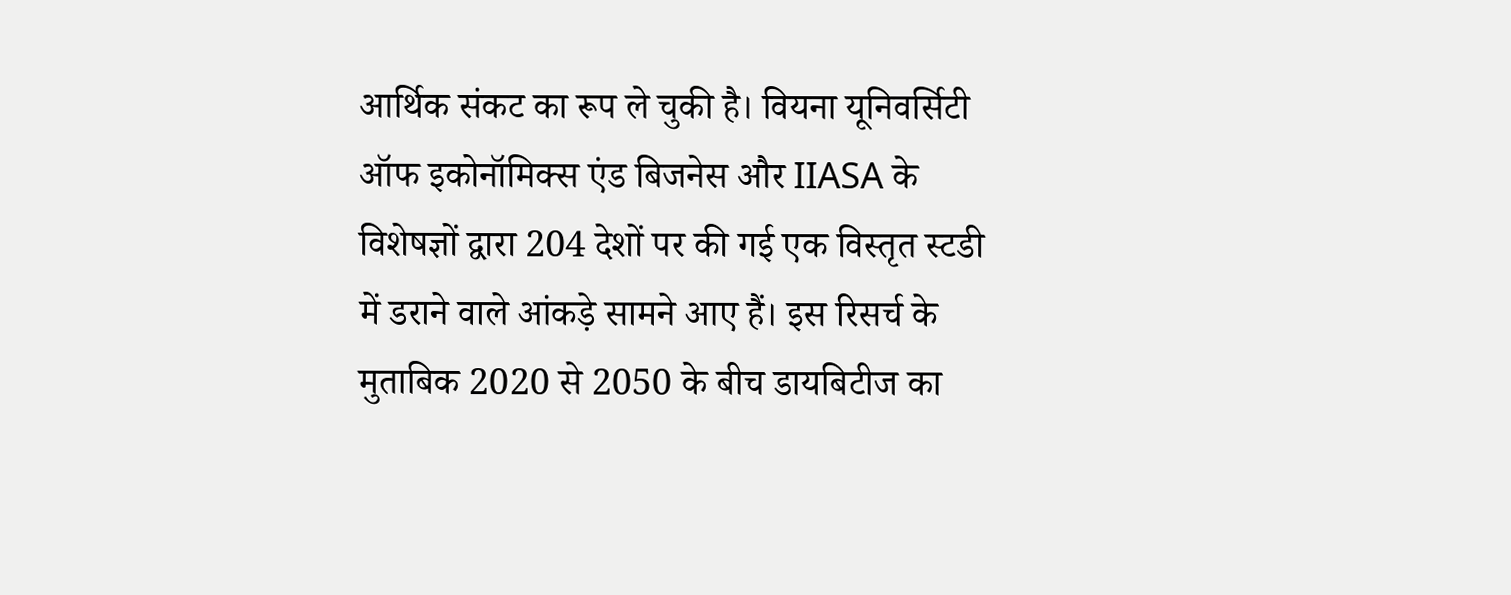आर्थिक संकट का रूप ले चुकी है। वियना यूनिवर्सिटी ऑफ इकोनॉमिक्स एंड बिजनेस और IIASA के विशेषज्ञों द्वारा 204 देशों पर की गई एक विस्तृत स्टडी में डराने वाले आंकड़े सामने आए हैं। इस रिसर्च के मुताबिक 2020 से 2050 के बीच डायबिटीज का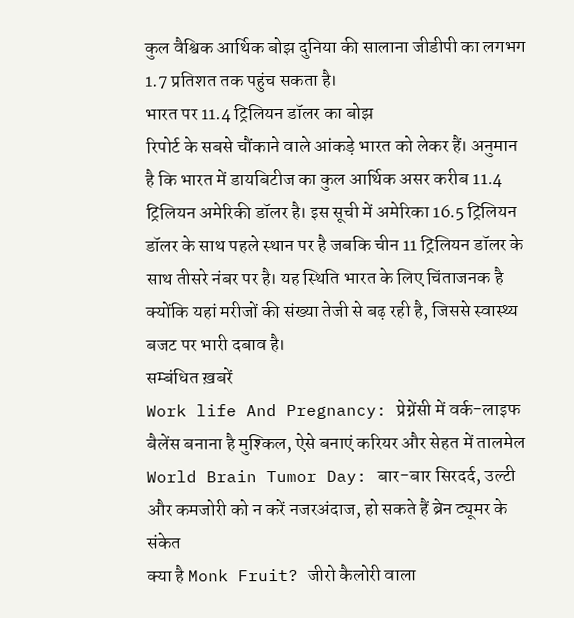कुल वैश्विक आर्थिक बोझ दुनिया की सालाना जीडीपी का लगभग 1.7 प्रतिशत तक पहुंच सकता है।
भारत पर 11.4 ट्रिलियन डॉलर का बोझ
रिपोर्ट के सबसे चौंकाने वाले आंकड़े भारत को लेकर हैं। अनुमान है कि भारत में डायबिटीज का कुल आर्थिक असर करीब 11.4 ट्रिलियन अमेरिकी डॉलर है। इस सूची में अमेरिका 16.5 ट्रिलियन डॉलर के साथ पहले स्थान पर है जबकि चीन 11 ट्रिलियन डॉलर के साथ तीसरे नंबर पर है। यह स्थिति भारत के लिए चिंताजनक है क्योंकि यहां मरीजों की संख्या तेजी से बढ़ रही है, जिससे स्वास्थ्य बजट पर भारी दबाव है।
सम्बंधित ख़बरें
Work life And Pregnancy: प्रेग्नेंसी में वर्क-लाइफ बैलेंस बनाना है मुश्किल, ऐसे बनाएं करियर और सेहत में तालमेल
World Brain Tumor Day: बार-बार सिरदर्द, उल्टी और कमजोरी को न करें नजरअंदाज, हो सकते हैं ब्रेन ट्यूमर के संकेत
क्या है Monk Fruit? जीरो कैलोरी वाला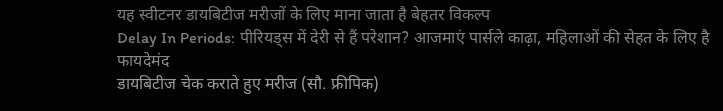यह स्वीटनर डायबिटीज मरीजों के लिए माना जाता है बेहतर विकल्प
Delay In Periods: पीरियड्स में देरी से हैं परेशान? आजमाएं पार्सले काढ़ा, महिलाओं की सेहत के लिए है फायदेमंद
डायबिटीज चेक कराते हुए मरीज (सौ. फ्रीपिक)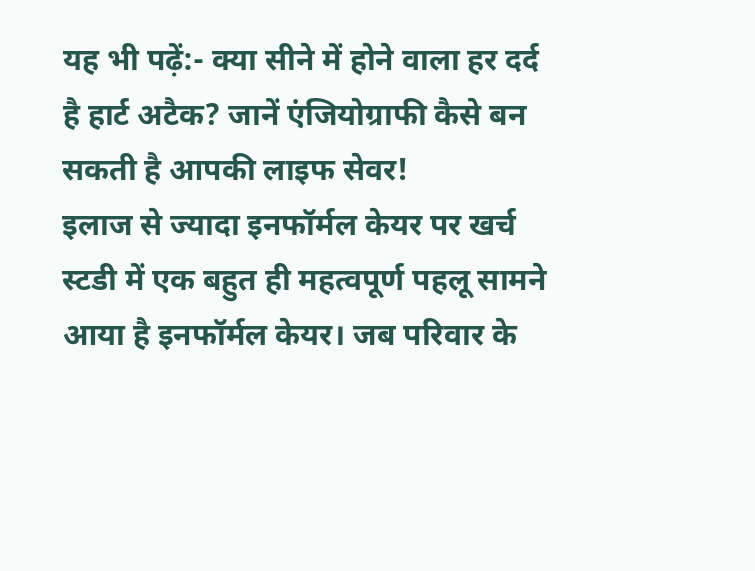यह भी पढ़ें:- क्या सीने में होने वाला हर दर्द है हार्ट अटैक? जानें एंजियोग्राफी कैसे बन सकती है आपकी लाइफ सेवर!
इलाज से ज्यादा इनफॉर्मल केयर पर खर्च
स्टडी में एक बहुत ही महत्वपूर्ण पहलू सामने आया है इनफॉर्मल केयर। जब परिवार के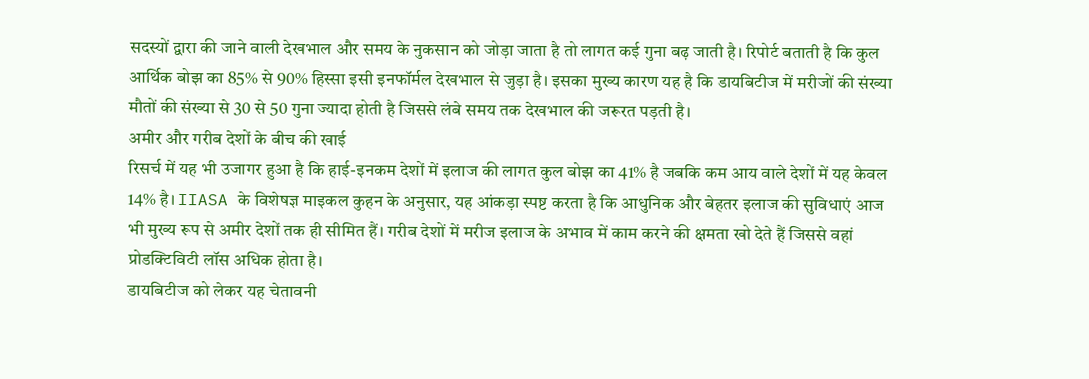सदस्यों द्वारा की जाने वाली देखभाल और समय के नुकसान को जोड़ा जाता है तो लागत कई गुना बढ़ जाती है। रिपोर्ट बताती है कि कुल आर्थिक बोझ का 85% से 90% हिस्सा इसी इनफॉर्मल देखभाल से जुड़ा है। इसका मुख्य कारण यह है कि डायबिटीज में मरीजों की संख्या मौतों की संख्या से 30 से 50 गुना ज्यादा होती है जिससे लंबे समय तक देखभाल की जरूरत पड़ती है।
अमीर और गरीब देशों के बीच की खाई
रिसर्च में यह भी उजागर हुआ है कि हाई-इनकम देशों में इलाज की लागत कुल बोझ का 41% है जबकि कम आय वाले देशों में यह केवल 14% है। IIASA के विशेषज्ञ माइकल कुहन के अनुसार, यह आंकड़ा स्पष्ट करता है कि आधुनिक और बेहतर इलाज की सुविधाएं आज भी मुख्य रूप से अमीर देशों तक ही सीमित हैं। गरीब देशों में मरीज इलाज के अभाव में काम करने की क्षमता खो देते हैं जिससे वहां प्रोडक्टिविटी लॉस अधिक होता है।
डायबिटीज को लेकर यह चेतावनी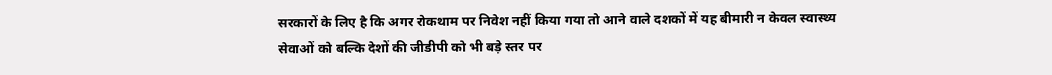सरकारों के लिए है कि अगर रोकथाम पर निवेश नहीं किया गया तो आने वाले दशकों में यह बीमारी न केवल स्वास्थ्य सेवाओं को बल्कि देशों की जीडीपी को भी बड़े स्तर पर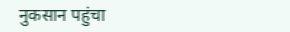नुकसान पहुंचा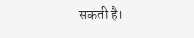सकती है।